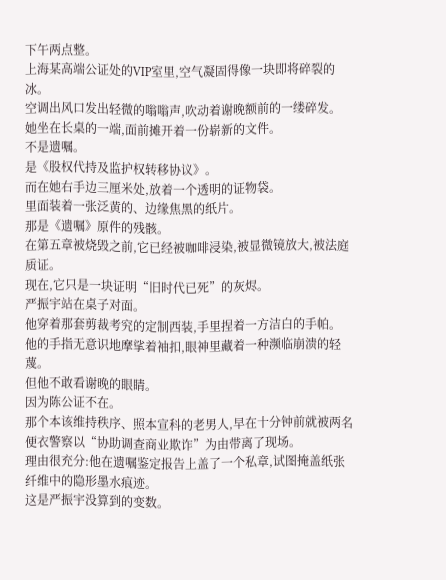下午两点整。
上海某高端公证处的VIP室里,空气凝固得像一块即将碎裂的冰。
空调出风口发出轻微的嗡嗡声,吹动着谢晚额前的一缕碎发。
她坐在长桌的一端,面前摊开着一份崭新的文件。
不是遗嘱。
是《股权代持及监护权转移协议》。
而在她右手边三厘米处,放着一个透明的证物袋。
里面装着一张泛黄的、边缘焦黑的纸片。
那是《遗嘱》原件的残骸。
在第五章被烧毁之前,它已经被咖啡浸染,被显微镜放大,被法庭质证。
现在,它只是一块证明“旧时代已死”的灰烬。
严振宇站在桌子对面。
他穿着那套剪裁考究的定制西装,手里捏着一方洁白的手帕。
他的手指无意识地摩挲着袖扣,眼神里藏着一种濒临崩溃的轻蔑。
但他不敢看谢晚的眼睛。
因为陈公证不在。
那个本该维持秩序、照本宣科的老男人,早在十分钟前就被两名便衣警察以“协助调查商业欺诈”为由带离了现场。
理由很充分:他在遗嘱鉴定报告上盖了一个私章,试图掩盖纸张纤维中的隐形墨水痕迹。
这是严振宇没算到的变数。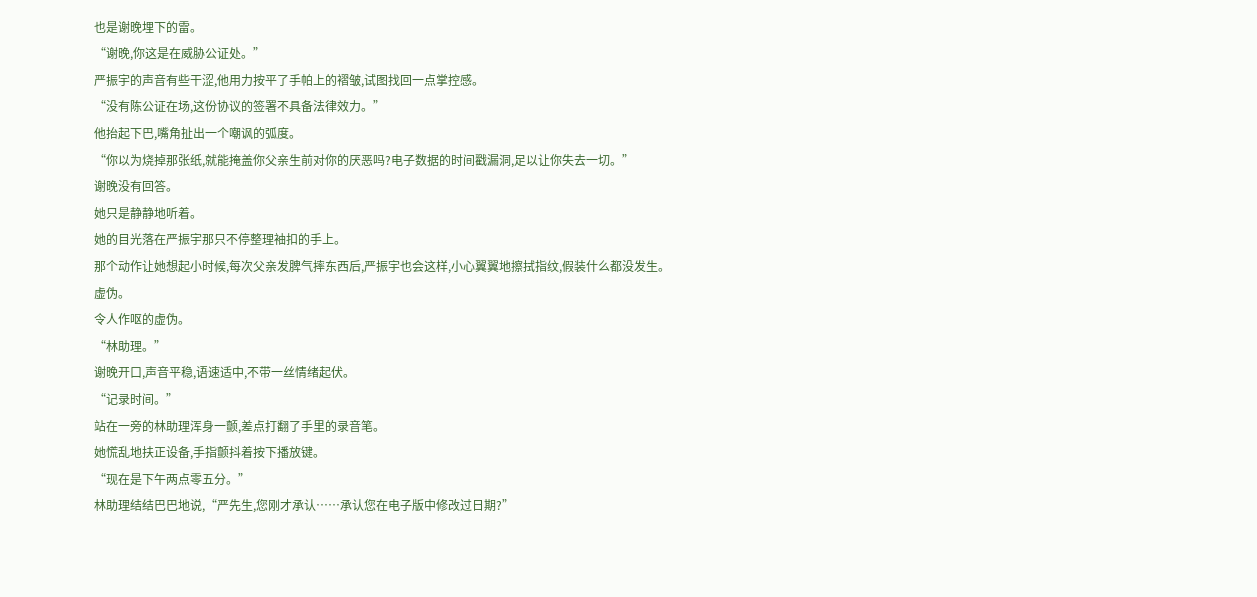也是谢晚埋下的雷。
“谢晚,你这是在威胁公证处。”
严振宇的声音有些干涩,他用力按平了手帕上的褶皱,试图找回一点掌控感。
“没有陈公证在场,这份协议的签署不具备法律效力。”
他抬起下巴,嘴角扯出一个嘲讽的弧度。
“你以为烧掉那张纸,就能掩盖你父亲生前对你的厌恶吗?电子数据的时间戳漏洞,足以让你失去一切。”
谢晚没有回答。
她只是静静地听着。
她的目光落在严振宇那只不停整理袖扣的手上。
那个动作让她想起小时候,每次父亲发脾气摔东西后,严振宇也会这样,小心翼翼地擦拭指纹,假装什么都没发生。
虚伪。
令人作呕的虚伪。
“林助理。”
谢晚开口,声音平稳,语速适中,不带一丝情绪起伏。
“记录时间。”
站在一旁的林助理浑身一颤,差点打翻了手里的录音笔。
她慌乱地扶正设备,手指颤抖着按下播放键。
“现在是下午两点零五分。”
林助理结结巴巴地说,“严先生,您刚才承认……承认您在电子版中修改过日期?”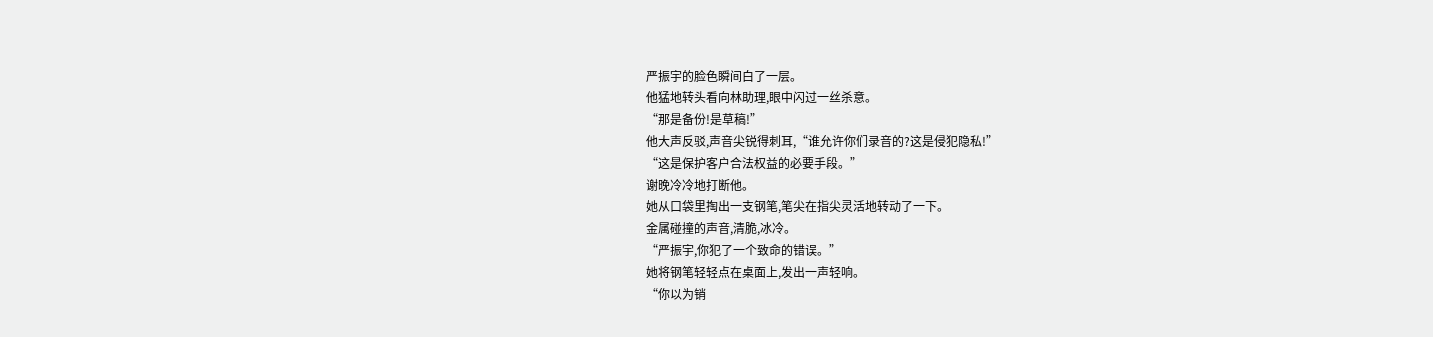严振宇的脸色瞬间白了一层。
他猛地转头看向林助理,眼中闪过一丝杀意。
“那是备份!是草稿!”
他大声反驳,声音尖锐得刺耳,“谁允许你们录音的?这是侵犯隐私!”
“这是保护客户合法权益的必要手段。”
谢晚冷冷地打断他。
她从口袋里掏出一支钢笔,笔尖在指尖灵活地转动了一下。
金属碰撞的声音,清脆,冰冷。
“严振宇,你犯了一个致命的错误。”
她将钢笔轻轻点在桌面上,发出一声轻响。
“你以为销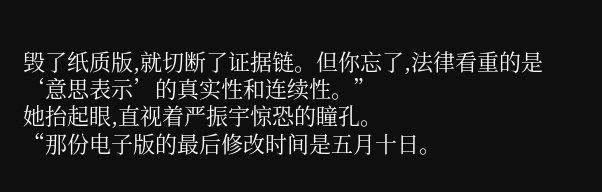毁了纸质版,就切断了证据链。但你忘了,法律看重的是‘意思表示’的真实性和连续性。”
她抬起眼,直视着严振宇惊恐的瞳孔。
“那份电子版的最后修改时间是五月十日。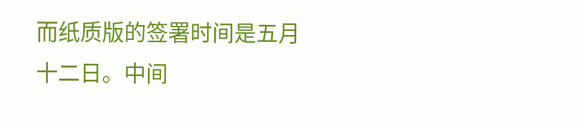而纸质版的签署时间是五月十二日。中间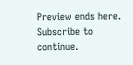Preview ends here. Subscribe to continue.